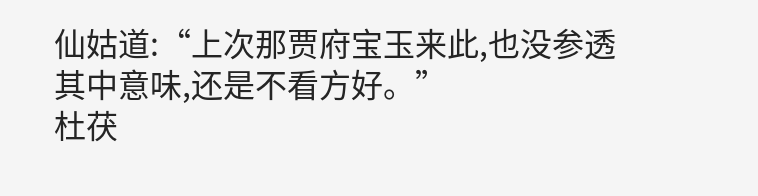仙姑道:“上次那贾府宝玉来此,也没参透其中意味,还是不看方好。”
杜茯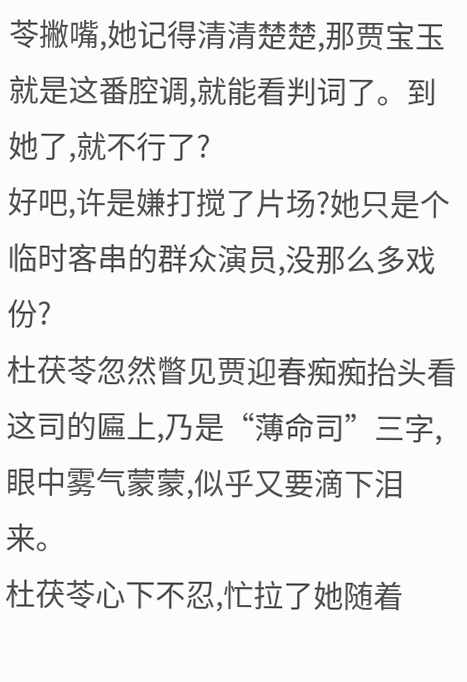苓撇嘴,她记得清清楚楚,那贾宝玉就是这番腔调,就能看判词了。到她了,就不行了?
好吧,许是嫌打搅了片场?她只是个临时客串的群众演员,没那么多戏份?
杜茯苓忽然瞥见贾迎春痴痴抬头看这司的匾上,乃是“薄命司”三字,眼中雾气蒙蒙,似乎又要滴下泪来。
杜茯苓心下不忍,忙拉了她随着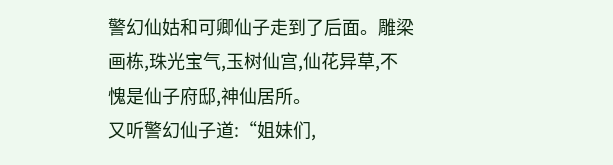警幻仙姑和可卿仙子走到了后面。雕梁画栋,珠光宝气,玉树仙宫,仙花异草,不愧是仙子府邸,神仙居所。
又听警幻仙子道:“姐妹们,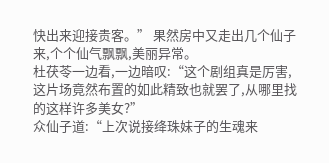快出来迎接贵客。” 果然房中又走出几个仙子来,个个仙气飘飘,美丽异常。
杜茯苓一边看,一边暗叹:“这个剧组真是厉害,这片场竟然布置的如此精致也就罢了,从哪里找的这样许多美女?”
众仙子道:“上次说接绛珠妹子的生魂来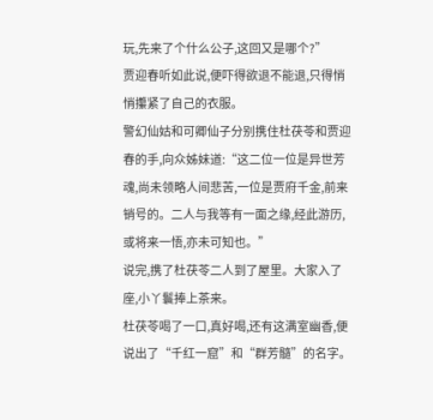玩,先来了个什么公子,这回又是哪个?”
贾迎春听如此说,便吓得欲退不能退,只得悄悄攥紧了自己的衣服。
警幻仙姑和可卿仙子分别携住杜茯苓和贾迎春的手,向众姊妹道:“这二位一位是异世芳魂,尚未领略人间悲苦,一位是贾府千金,前来销号的。二人与我等有一面之缘,经此游历,或将来一悟,亦未可知也。”
说完,携了杜茯苓二人到了屋里。大家入了座,小丫鬟捧上茶来。
杜茯苓喝了一口,真好喝,还有这满室幽香,便说出了“千红一窟”和“群芳髓”的名字。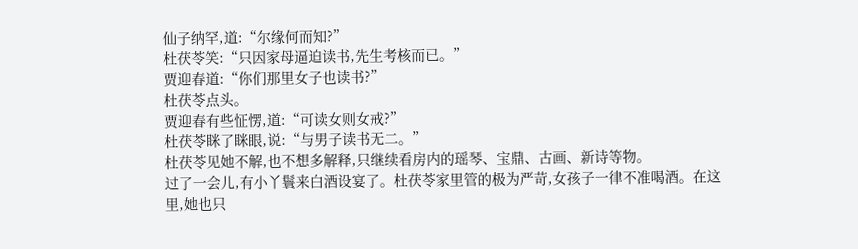仙子纳罕,道:“尔缘何而知?”
杜茯苓笑:“只因家母逼迫读书,先生考核而已。”
贾迎春道:“你们那里女子也读书?”
杜茯苓点头。
贾迎春有些怔愣,道:“可读女则女戒?”
杜茯苓眯了眯眼,说:“与男子读书无二。”
杜茯苓见她不解,也不想多解释,只继续看房内的瑶琴、宝鼎、古画、新诗等物。
过了一会儿,有小丫鬟来白酒设宴了。杜茯苓家里管的极为严苛,女孩子一律不准喝酒。在这里,她也只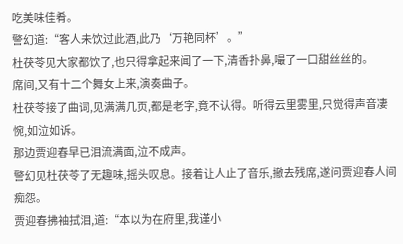吃美味佳肴。
警幻道:“客人未饮过此酒,此乃‘万艳同杯’。”
杜茯苓见大家都饮了,也只得拿起来闻了一下,清香扑鼻,嘬了一口甜丝丝的。
席间,又有十二个舞女上来,演奏曲子。
杜茯苓接了曲词,见满满几页,都是老字,竟不认得。听得云里雾里,只觉得声音凄惋,如泣如诉。
那边贾迎春早已泪流满面,泣不成声。
警幻见杜茯苓了无趣味,摇头叹息。接着让人止了音乐,撤去残席,遂问贾迎春人间痴怨。
贾迎春拂袖拭泪,道:“本以为在府里,我谨小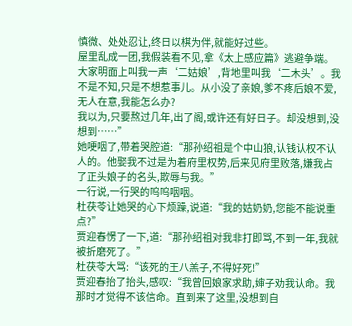慎微、处处忍让,终日以棋为伴,就能好过些。
屋里乱成一团,我假装看不见,拿《太上感应篇》逃避争端。
大家明面上叫我一声‘二姑娘’,背地里叫我‘二木头’。我不是不知,只是不想惹事儿。从小没了亲娘,爹不疼后娘不爱,无人在意,我能怎么办?
我以为,只要熬过几年,出了阁,或许还有好日子。却没想到,没想到……”
她哽咽了,带着哭腔道:“那孙绍祖是个中山狼,认钱认权不认人的。他娶我不过是为着府里权势,后来见府里败落,嫌我占了正头娘子的名头,欺辱与我。”
一行说,一行哭的呜呜咽咽。
杜茯苓让她哭的心下烦躁,说道:“我的姑奶奶,您能不能说重点?”
贾迎春愣了一下,道:“那孙绍祖对我非打即骂,不到一年,我就被折磨死了。”
杜茯苓大骂:“该死的王八羔子,不得好死!”
贾迎春抬了抬头,感叹:“我曾回娘家求助,婶子劝我认命。我那时才觉得不该信命。直到来了这里,没想到自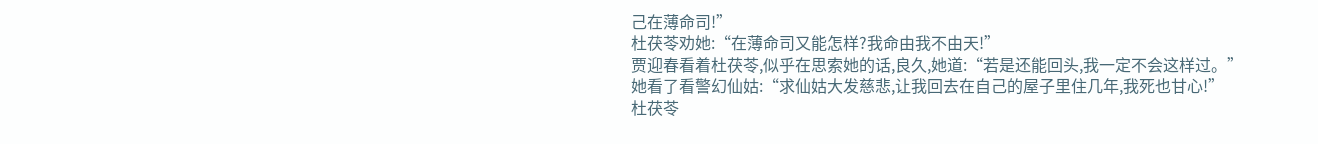己在薄命司!”
杜茯苓劝她:“在薄命司又能怎样?我命由我不由天!”
贾迎春看着杜茯苓,似乎在思索她的话,良久,她道:“若是还能回头,我一定不会这样过。”
她看了看警幻仙姑:“求仙姑大发慈悲,让我回去在自己的屋子里住几年,我死也甘心!”
杜茯苓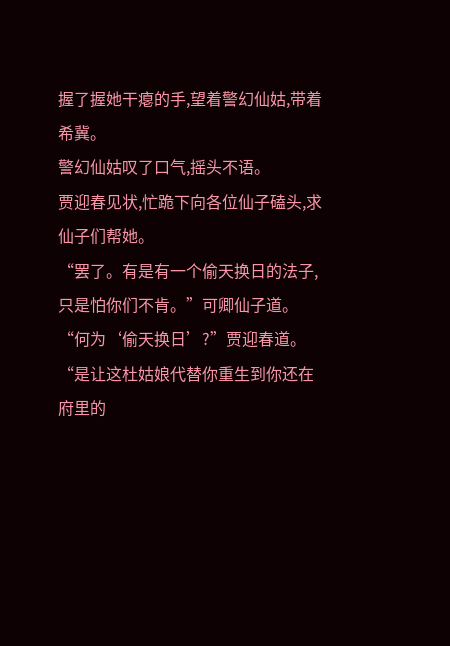握了握她干瘪的手,望着警幻仙姑,带着希冀。
警幻仙姑叹了口气,摇头不语。
贾迎春见状,忙跪下向各位仙子磕头,求仙子们帮她。
“罢了。有是有一个偷天换日的法子,只是怕你们不肯。”可卿仙子道。
“何为‘偷天换日’?”贾迎春道。
“是让这杜姑娘代替你重生到你还在府里的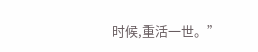时候,重活一世。”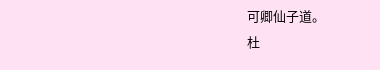可卿仙子道。
杜